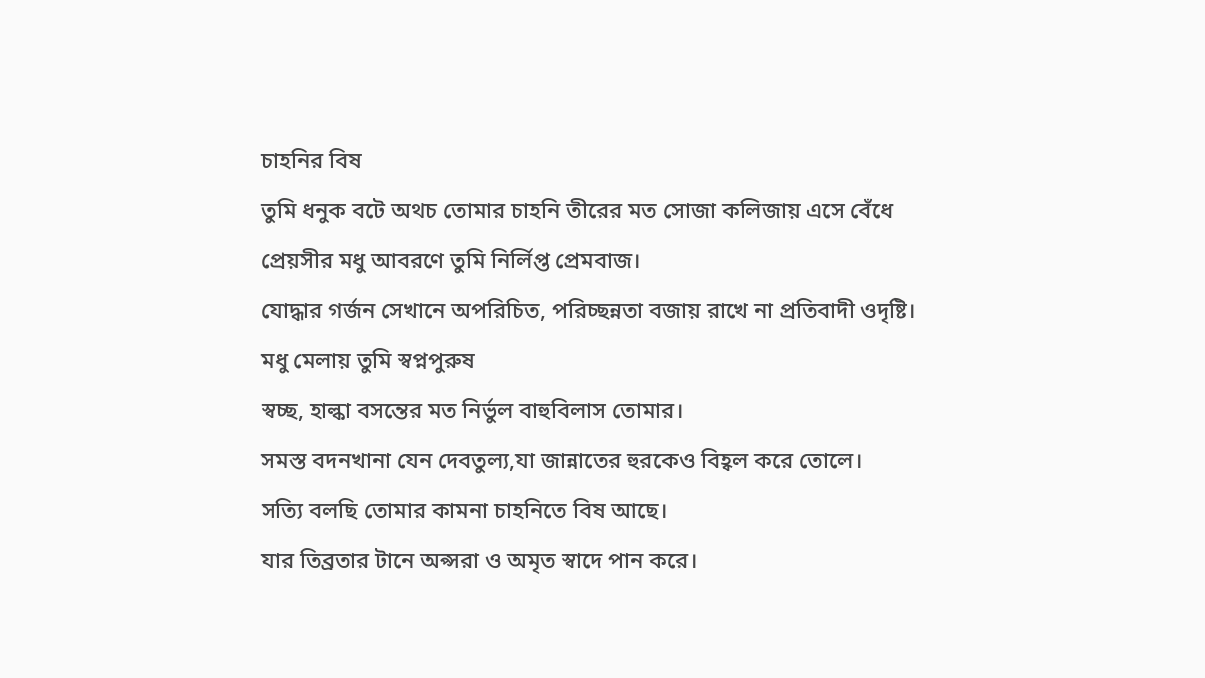চাহনির বিষ
তুমি ধনুক বটে অথচ তোমার চাহনি তীরের মত সোজা কলিজায় এসে বেঁধে
প্রেয়সীর মধু আবরণে তুমি নির্লিপ্ত প্রেমবাজ।
যোদ্ধার গর্জন সেখানে অপরিচিত, পরিচ্ছন্নতা বজায় রাখে না প্রতিবাদী ওদৃষ্টি।
মধু মেলায় তুমি স্বপ্নপুরুষ
স্বচ্ছ, হাল্কা বসন্তের মত নির্ভুল বাহুবিলাস তোমার।
সমস্ত বদনখানা যেন দেবতুল্য,যা জান্নাতের হুরকেও বিহ্বল করে তোলে।
সত্যি বলছি তোমার কামনা চাহনিতে বিষ আছে।
যার তিব্রতার টানে অপ্সরা ও অমৃত স্বাদে পান করে।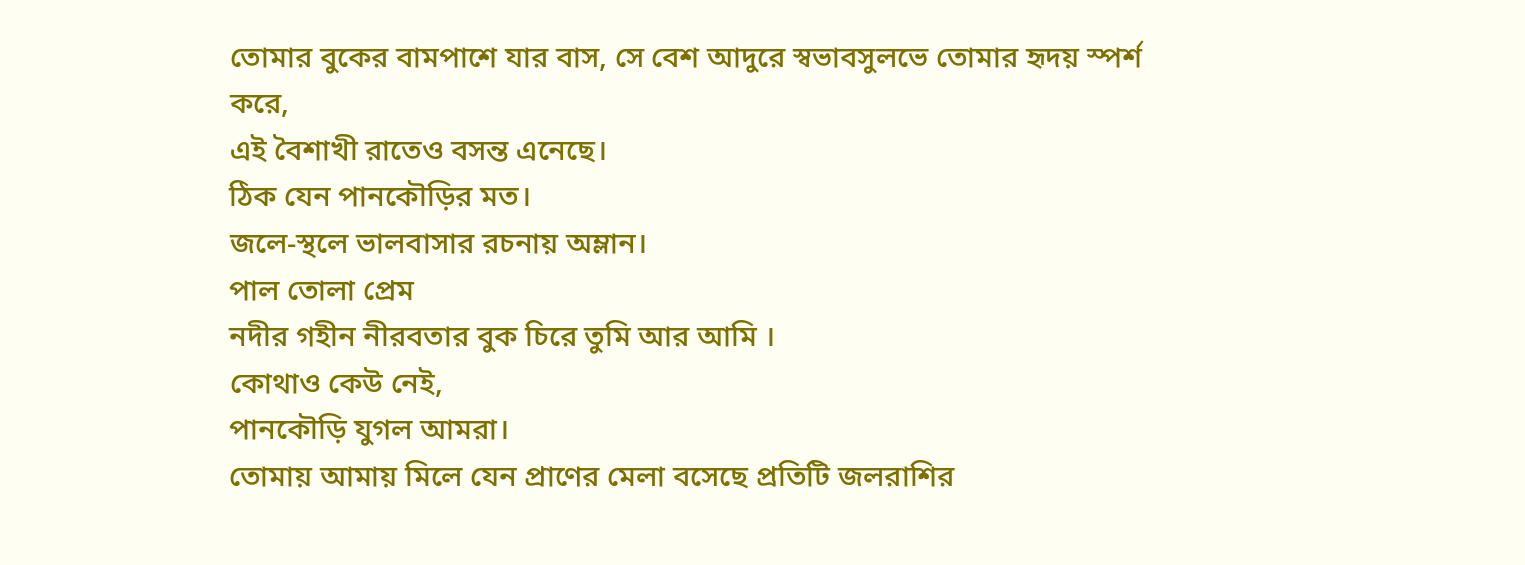তোমার বুকের বামপাশে যার বাস, সে বেশ আদুরে স্বভাবসুলভে তোমার হৃদয় স্পর্শ করে,
এই বৈশাখী রাতেও বসন্ত এনেছে।
ঠিক যেন পানকৌড়ির মত।
জলে-স্থলে ভালবাসার রচনায় অম্লান।
পাল তোলা প্রেম
নদীর গহীন নীরবতার বুক চিরে তুমি আর আমি ।
কোথাও কেউ নেই,
পানকৌড়ি যুগল আমরা।
তোমায় আমায় মিলে যেন প্রাণের মেলা বসেছে প্রতিটি জলরাশির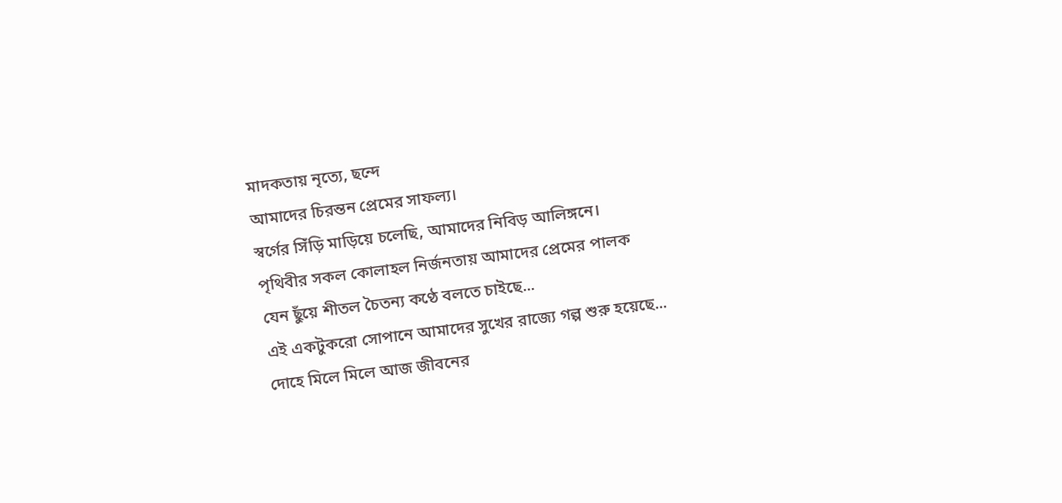মাদকতায় নৃত্যে, ছন্দে
আমাদের চিরন্তন প্রেমের সাফল্য।
স্বর্গের সিঁড়ি মাড়িয়ে চলেছি, আমাদের নিবিড় আলিঙ্গনে।
পৃথিবীর সকল কোলাহল নির্জনতায় আমাদের প্রেমের পালক
যেন ছুঁয়ে শীতল চৈতন্য কণ্ঠে বলতে চাইছে...
এই একটুকরো সোপানে আমাদের সুখের রাজ্যে গল্প শুরু হয়েছে...
দোহে মিলে মিলে আজ জীবনের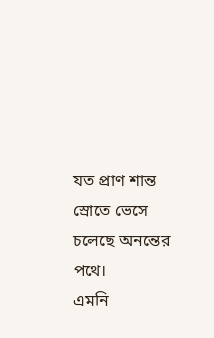যত প্রাণ শান্ত স্রোতে ভেসে চলেছে অনন্তের পথে।
এমনি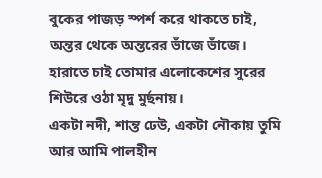বুকের পাজড় স্পর্শ করে থাকতে চাই,
অন্তর থেকে অন্তরের ভাঁজে ভাঁজে।
হারাতে চাই তোমার এলোকেশের সুরের শিউরে ওঠা মৃদু মুর্ছনায়।
একটা নদী, শান্ত ঢেউ, একটা নৌকায় তুমি আর আমি পালহীন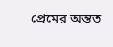প্রেমের অন্তত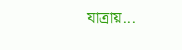যাত্রায়...